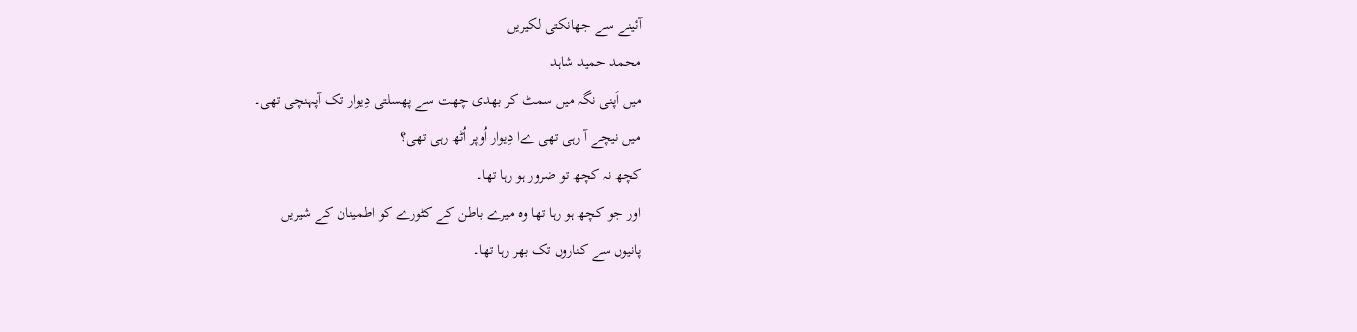آئینے سے جھانکتی لکیریں
محمد حمید شاہد
میں اَپنی نگہ میں سمٹ کر بھدی چھت سے پھسلتی دِیوار تک آپہنچی تھی۔
میں نیچے آ رہی تھی ےا دِیوار اُوپر اُٹھ رہی تھی؟
کچھ نہ کچھ تو ضرور ہو رہا تھا۔
اور جو کچھ ہو رہا تھا وہ میرے باطن کے کٹورے کو اطمینان کے شیریں
پانیوں سے کناروں تک بھر رہا تھا۔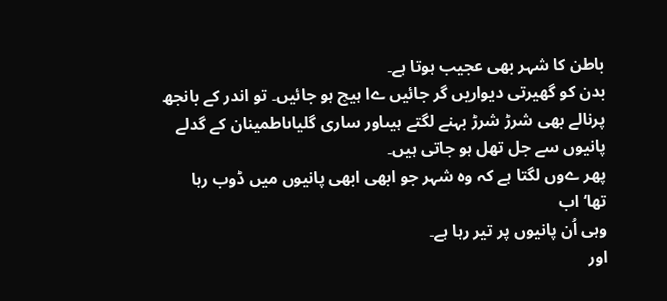باطن کا شہر بھی عجیب ہوتا ہے۔
بدن کو گھیرتی دیواریں گر جائیں ےا ہیچ ہو جائیں۔ تو اندر کے بانجھ
پرنالے بھی شرڑ شرڑ بہنے لگتے ہیںاور ساری گلیاںاطمینان کے گدلے
پانیوں سے جل تھل ہو جاتی ہیں۔
پھر ےوں لگتا ہے کہ وہ شہر جو ابھی ابھی پانیوں میں ڈوب رہا تھا‘اب
وہی اُن پانیوں پر تیر رہا ہے۔
اور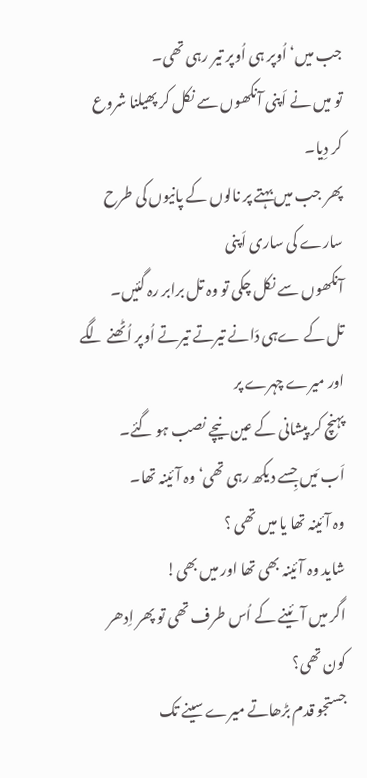جب میں‘ اُوپر ہی اُوپر تیر رہی تھی۔
تو میں نے اَپنی آنکھوں سے نکل کر پھیلنا شروع کر دِیا۔
پھر جب میں بہتے پر نالوں کے پانیوں کی طرح سارے کی ساری اَپنی
آنکھوں سے نکل چکی تو وہ تل برابر رہ گئیں۔
تل کے ےہی دَانے تیرتے تیرتے اُوپر اُٹھنے لگے اور میرے چہرے پر
پہنچ کر پیشانی کے عین نیچے نصب ہو گئے۔
اَب مَیں جِسے دیکھ رہی تھی‘وہ آئینہ تھا۔
وہ آئینہ تھا یا میں تھی ؟
شاید وہ آئینہ بھی تھا اور میں بھی!
اگر میں آئینے کے اُس طرف تھی تو پھر اِدھر کون تھی؟
جستجو قدم بڑھاتے میرے سینے تک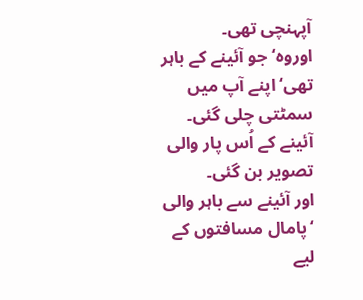آپہنچی تھی۔
اوروہ‘ جو آئینے کے باہر تھی‘اپنے آپ میں سمٹتی چلی گئی۔
آئینے کے اُس پار والی تصویر بن گئی۔
اور آئینے سے باہر والی ‘پامال مسافتوں کے لیے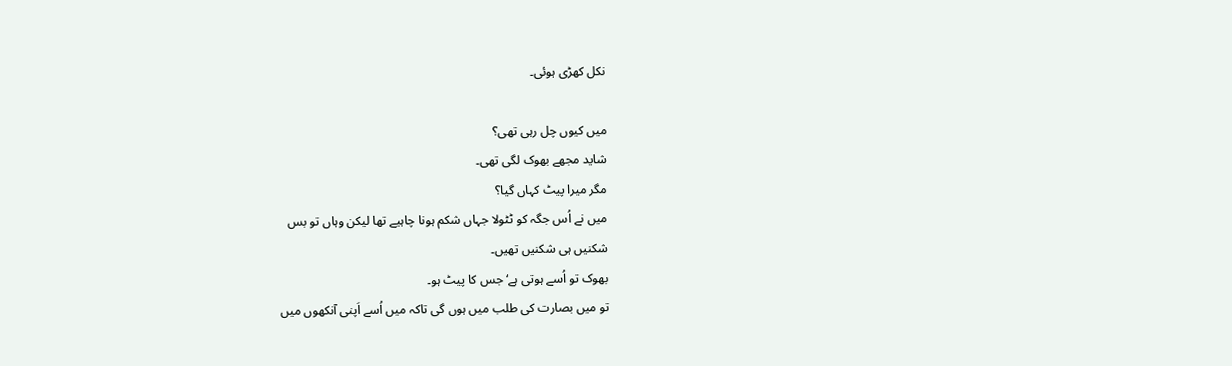نکل کھڑی ہوئی۔

میں کیوں چل رہی تھی؟
شاید مجھے بھوک لگی تھی۔
مگر میرا پیٹ کہاں گیا؟
میں نے اُس جگہ کو ٹٹولا جہاں شکم ہونا چاہیے تھا لیکن وہاں تو بس
شکنیں ہی شکنیں تھیں۔
بھوک تو اُسے ہوتی ہے‘ جس کا پیٹ ہو۔
تو میں بصارت کی طلب میں ہوں گی تاکہ میں اُسے اَپنی آنکھوں میں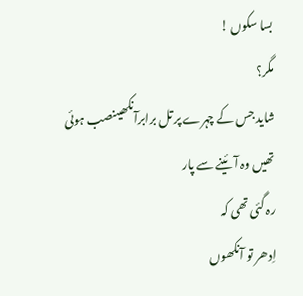بسا سکوں !
مگر؟
شاید جس کے چہرے پر تل برابرآنکھیںنصب ہوئی تھیں وہ آئینے سے پار
رہ گئی تھی کہ
اِدھر تو آنکھوں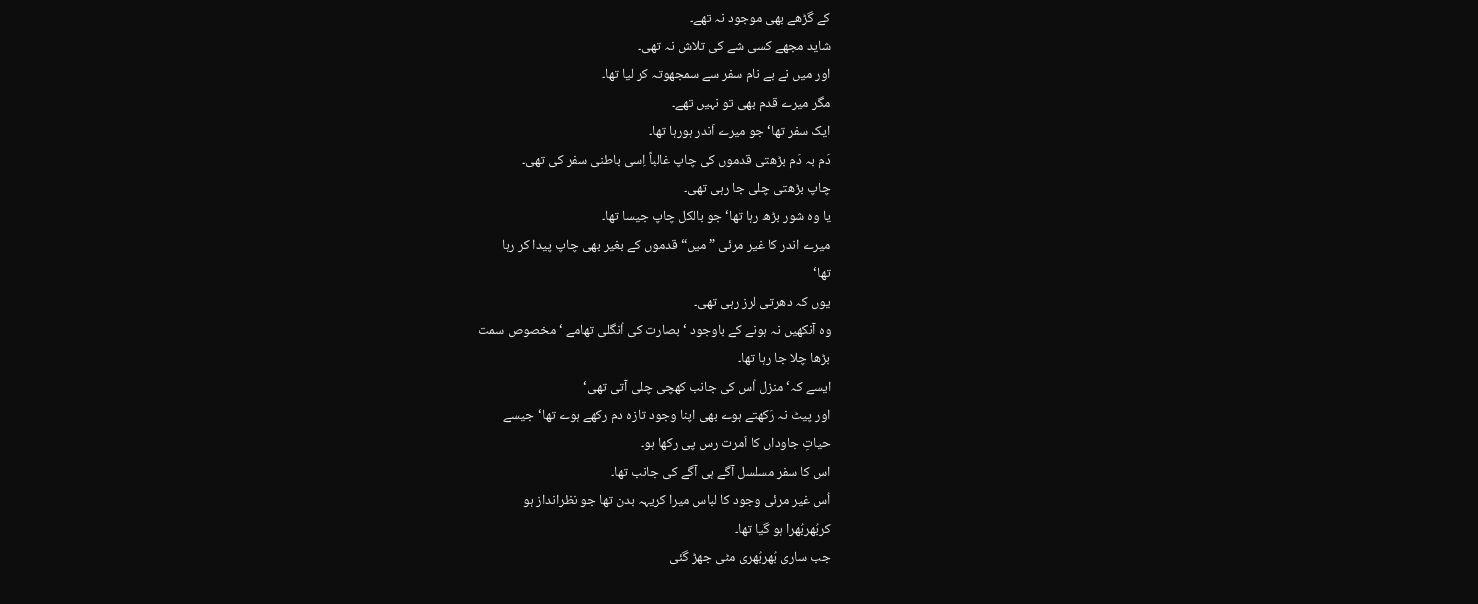کے گڑھے بھی موجود نہ تھے۔
شاید مجھے کسی شے کی تلاش نہ تھی۔
اور میں نے بے نام سفر سے سمجھوتہ کر لیا تھا۔
مگر میرے قدم بھی تو نہیں تھے۔
ایک سفر تھا‘ جو میرے اَندر ہورہا تھا۔
دَم بہ دَم بڑھتی قدموں کی چاپ غالباً اِسی باطنی سفر کی تھی۔
چاپ بڑھتی چلی جا رہی تھی۔
یا وہ شور بڑھ رہا تھا‘ جو بالکل چاپ جیسا تھا۔
میرے اندر کا غیر مرئی ”میں“ قدموں کے بغیر بھی چاپ پیدا کر رہا
تھا‘
یوں کہ دھرتی لرز رہی تھی۔
وہ آنکھیں نہ ہونے کے باوجود ‘بصارت کی اُنگلی تھامے ‘مخصوص سمت
بڑھا چلا جا رہا تھا۔
ایسے کہ‘ منزل اُس کی جانب کھچی چلی آتی تھی‘
اور پیٹ نہ رَکھتے ہوے بھی اپنا وجود تازہ دم رکھے ہوے تھا‘جیسے
حیاتِ جاوداں کا اَمرت رس پی رکھا ہو۔
اس کا سفر مسلسل آگے ہی آگے کی جانب تھا۔
اُس غیر مرئی وجود کا لباس میرا کریہہ بدن تھا جو نظرانداز ہو
کربُھربُھرا ہو گیا تھا۔
جب ساری بُھربُھری مٹی جھڑ گئی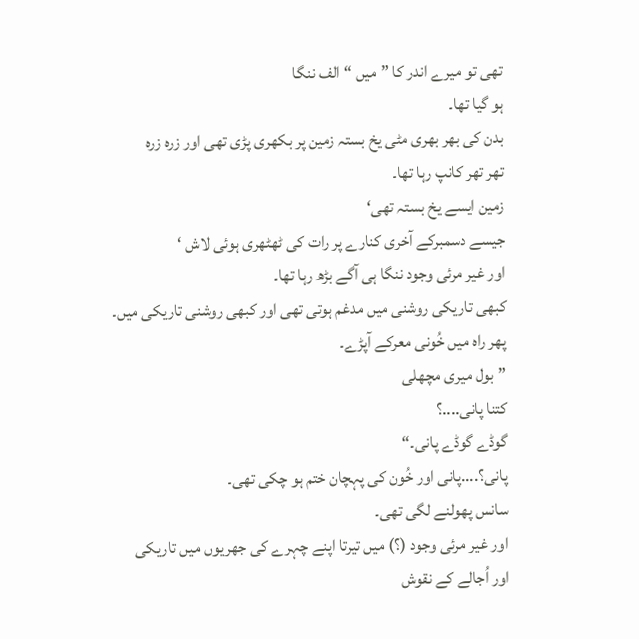تھی تو میرے اندر کا ”میں “الف ننگا
ہو گیا تھا۔
بدن کی بھر بھری مٹی یخ بستہ زمین پر بکھری پڑی تھی اور زرہ زرہ
تھر تھر کانپ رہا تھا۔
زمین ایسے یخ بستہ تھی‘
جیسے دسمبرکے آخری کنارے پر رات کی ٹھٹھری ہوئی لاش ‘
اور غیر مرئی وجود ننگا ہی آگے بڑھ رہا تھا۔
کبھی تاریکی روشنی میں مدغم ہوتی تھی اور کبھی روشنی تاریکی میں۔
پھر راہ میں خُونی معرکے آپڑے۔
”بول میری مچھلی
کتنا پانی....؟
گوڈے گوڈے پانی۔“
پانی؟....پانی اور خُون کی پہچان ختم ہو چکی تھی۔
سانس پھولنے لگی تھی۔
اور غیر مرئی وجود (؟) میں تیرتا اپنے چہرے کی جھریوں میں تاریکی
اور اُجالے کے نقوش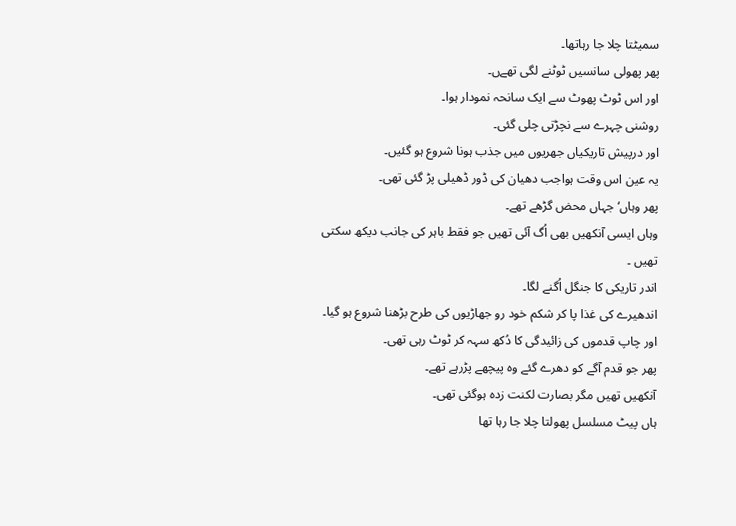سمیٹتا چلا جا رہاتھا۔
پھر پھولی سانسیں ٹوٹنے لگی تھےں۔
اور اس ٹوٹ پھوٹ سے ایک سانحہ نمودار ہوا۔
روشنی چہرے سے نچڑتی چلی گئی۔
اور درپیش تاریکیاں جھریوں میں جذب ہونا شروع ہو گئیں۔
یہ عین اس وقت ہواجب دھیان کی ڈور ڈھیلی پڑ گئی تھی۔
پھر وہاں‘ جہاں محض گڑھے تھے۔
وہاں ایسی آنکھیں بھی اُگ آئی تھیں جو فقط باہر کی جانب دیکھ سکتی
تھیں ۔
اندر تاریکی کا جنگل اُگنے لگا۔
اندھیرے کی غذا پا کر شکم خود رو جھاڑیوں کی طرح بڑھنا شروع ہو گیا۔
اور چاپ قدموں کی زائیدگی کا دُکھ سہہ کر ٹوٹ رہی تھی۔
پھر جو قدم آگے کو دھرے گئے وہ پیچھے پڑرہے تھے۔
آنکھیں تھیں مگر بصارت لکنت زدہ ہوگئی تھی۔
ہاں پیٹ مسلسل پھولتا چلا جا رہا تھا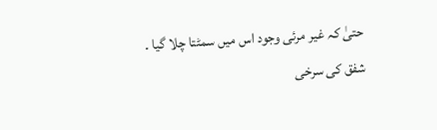حتیٰ کہ غیر مرئی وجود اس میں سمٹتا چلا گیا ۔
شفق کی سرخی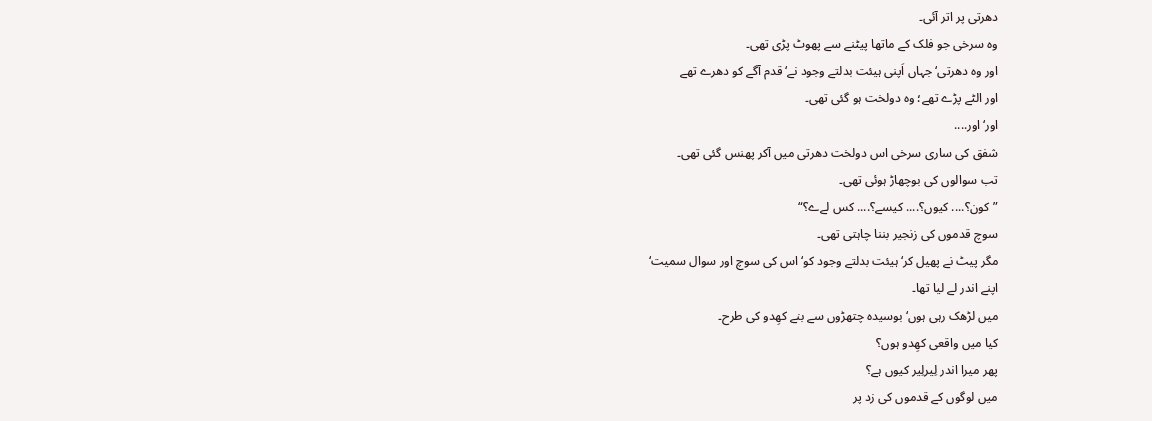دھرتی پر اتر آئی۔
وہ سرخی جو فلک کے ماتھا پیٹنے سے پھوٹ پڑی تھی۔
اور وہ دھرتی‘ جہاں اَپنی ہیئت بدلتے وجود نے‘ قدم آگے کو دھرے تھے
اور الٹے پڑے تھے؛ وہ دولخت ہو گئی تھی۔
اور‘ اور....
شفق کی ساری سرخی اس دولخت دھرتی میں آکر پھنس گئی تھی۔
تب سوالوں کی بوچھاڑ ہوئی تھی۔
”کون؟.... کیوں؟.... کیسے؟.... کس لےے؟“
سوچ قدموں کی زنجیر بننا چاہتی تھی۔
مگر پیٹ نے پھیل کر‘ہیئت بدلتے وجود کو‘ اس کی سوچ اور سوال سمیت‘
اپنے اندر لے لیا تھا۔
میں لڑھک رہی ہوں‘ بوسیدہ چتھڑوں سے بنے کھِدو کی طرح۔
کیا میں واقعی کھِدو ہوں؟
پھر میرا اندر لِیرلِیر کیوں ہے؟
میں لوگوں کے قدموں کی زد پر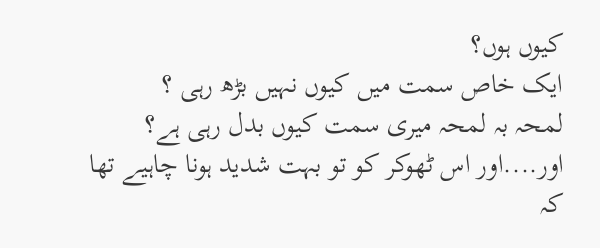کیوں ہوں؟
ایک خاص سمت میں کیوں نہیں بڑھ رہی ؟
لمحہ بہ لمحہ میری سمت کیوں بدل رہی ہے؟
اور....اور اس ٹھوکر کو تو بہت شدید ہونا چاہیے تھا کہ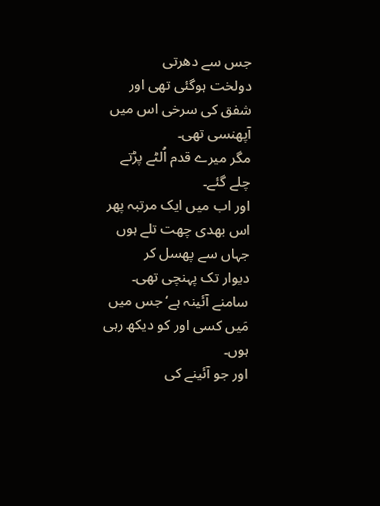جس سے دھرتی
دولخت ہوگئی تھی اور شفق کی سرخی اس میں آپھنسی تھی۔
مگر میرے قدم اُلٹے پڑتے چلے گئے۔
اور اب میں ایک مرتبہ پھر اس بھدی چھت تلے ہوں جہاں سے پھسل کر
دیوار تک پہنچی تھی۔
سامنے آئینہ ہے‘جس میں مَیں کسی اور کو دیکھ رہی ہوں۔
اور جو آئینے کی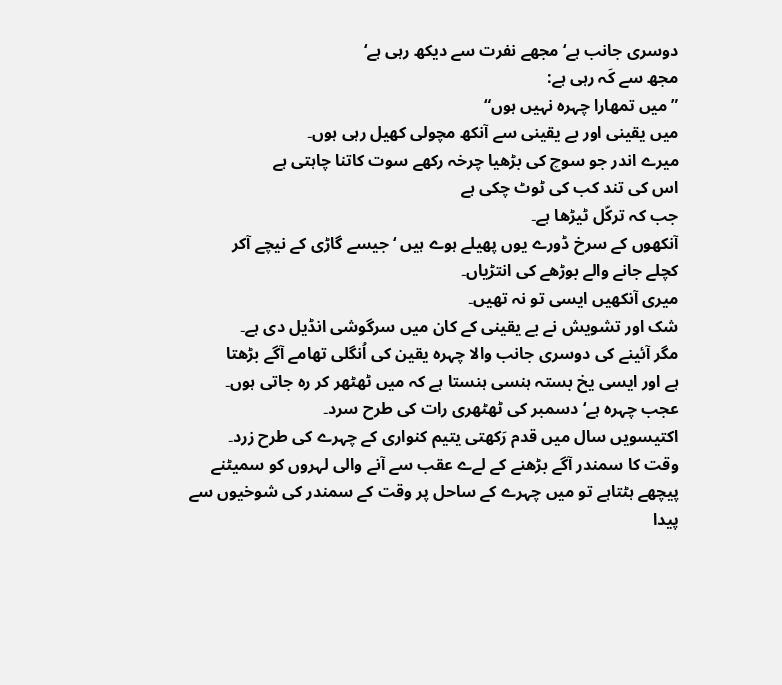دوسری جانب ہے‘ مجھے نفرت سے دیکھ رہی ہے‘
مجھ سے کَہ رہی ہے:
”میں تمھارا چہرہ نہیں ہوں“
میں یقینی اور بے یقینی سے آنکھ مچولی کھیل رہی ہوں۔
میرے اندر جو سوچ کی بڑھیا چرخہ رکھے سوت کاتنا چاہتی ہے
اس کی تند کب کی ٹوٹ چکی ہے
جب کہ ترکّل ٹیڑھا ہے۔
آنکھوں کے سرخ ڈورے یوں پھیلے ہوے ہیں ‘ جیسے گاڑی کے نیچے آکر
کچلے جانے والے بوڑھے کی انتڑیاں۔
میری آنکھیں ایسی تو نہ تھیں۔
شک اور تشویش نے بے یقینی کے کان میں سرگوشی انڈیل دی ہے۔
مگر آئینے کی دوسری جانب والا چہرہ یقین کی اُنگلی تھامے آگے بڑھتا
ہے اور ایسی یخ بستہ ہنسی ہنستا ہے کہ میں ٹھٹھر کر رہ جاتی ہوں۔
عجب چہرہ ہے‘دسمبر کی ٹھٹھری رات کی طرح سرد۔
اکتیسویں سال میں قدم رَکھتی یتیم کنواری کے چہرے کی طرح زرد۔
وقت کا سمندر آگے بڑھنے کے لےے عقب سے آنے والی لہروں کو سمیٹنے
پیچھے ہٹتاہے تو میں چہرے کے ساحل پر وقت کے سمندر کی شوخیوں سے
پیدا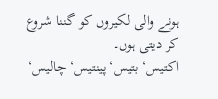ہونے والی لکیروں کو گننا شروع کر دیتی ہوں۔
اکتیس‘ بتیس‘پینتیس‘ چالیس‘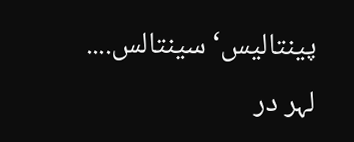پینتالیس‘ سینتالس....
لہر در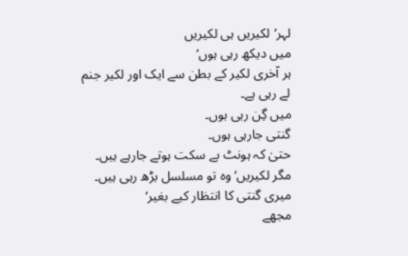لہر‘لکیریں ہی لکیریں
میں دیکھ رہی ہوں‘
ہر آخری لکیر کے بطن سے ایک اور لکیر جنم لے رہی ہے۔
میں گِن رہی ہوں۔
گنتی جارہی ہوں۔
حتیٰ کہ ہونٹ بے سکت ہوتے جارہے ہیں۔
مگر لکیریں‘ وہ تو مسلسل بڑھ رہی ہیں۔
میری گنتی کا انتظار کیے بغیر‘
مجھے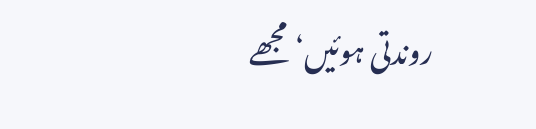روندتی ہوئیں‘مجھے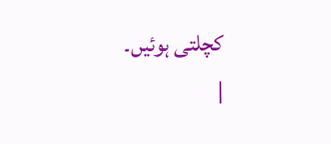کچلتی ہوئیں۔
|